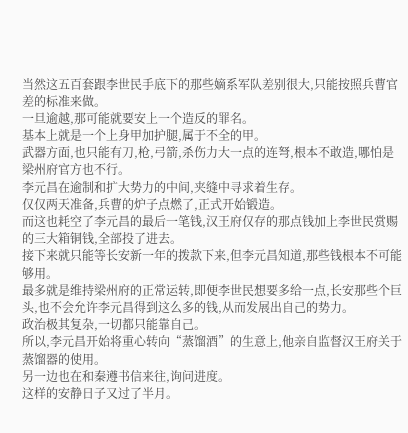当然这五百套跟李世民手底下的那些嫡系军队差别很大,只能按照兵曹官差的标准来做。
一旦逾越,那可能就要安上一个造反的罪名。
基本上就是一个上身甲加护腿,属于不全的甲。
武器方面,也只能有刀,枪,弓箭,杀伤力大一点的连弩,根本不敢造,哪怕是梁州府官方也不行。
李元昌在逾制和扩大势力的中间,夹缝中寻求着生存。
仅仅两天准备,兵曹的炉子点燃了,正式开始锻造。
而这也耗空了李元昌的最后一笔钱,汉王府仅存的那点钱加上李世民赏赐的三大箱铜钱,全部投了进去。
接下来就只能等长安新一年的拨款下来,但李元昌知道,那些钱根本不可能够用。
最多就是维持梁州府的正常运转,即便李世民想要多给一点,长安那些个巨头,也不会允许李元昌得到这么多的钱,从而发展出自己的势力。
政治极其复杂,一切都只能靠自己。
所以,李元昌开始将重心转向“蒸馏酒”的生意上,他亲自监督汉王府关于蒸馏器的使用。
另一边也在和秦遵书信来往,询问进度。
这样的安静日子又过了半月。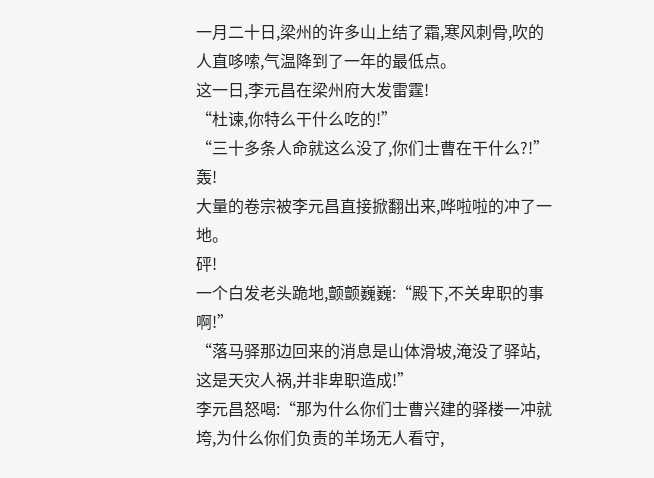一月二十日,梁州的许多山上结了霜,寒风刺骨,吹的人直哆嗦,气温降到了一年的最低点。
这一日,李元昌在梁州府大发雷霆!
“杜谏,你特么干什么吃的!”
“三十多条人命就这么没了,你们士曹在干什么?!”
轰!
大量的卷宗被李元昌直接掀翻出来,哗啦啦的冲了一地。
砰!
一个白发老头跪地,颤颤巍巍:“殿下,不关卑职的事啊!”
“落马驿那边回来的消息是山体滑坡,淹没了驿站,这是天灾人祸,并非卑职造成!”
李元昌怒喝:“那为什么你们士曹兴建的驿楼一冲就垮,为什么你们负责的羊场无人看守,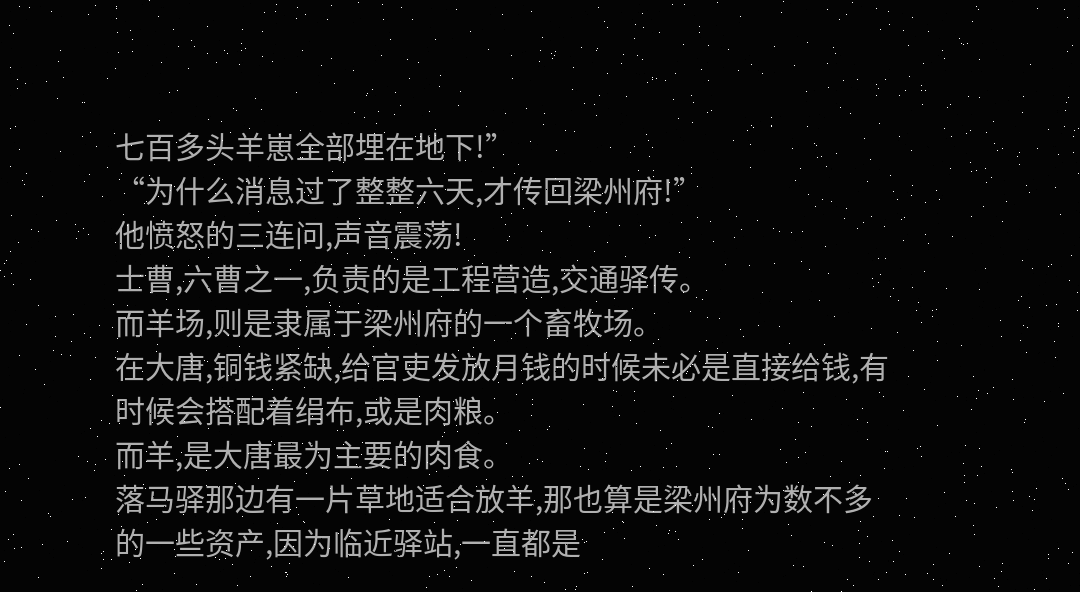七百多头羊崽全部埋在地下!”
“为什么消息过了整整六天,才传回梁州府!”
他愤怒的三连问,声音震荡!
士曹,六曹之一,负责的是工程营造,交通驿传。
而羊场,则是隶属于梁州府的一个畜牧场。
在大唐,铜钱紧缺,给官吏发放月钱的时候未必是直接给钱,有时候会搭配着绢布,或是肉粮。
而羊,是大唐最为主要的肉食。
落马驿那边有一片草地适合放羊,那也算是梁州府为数不多的一些资产,因为临近驿站,一直都是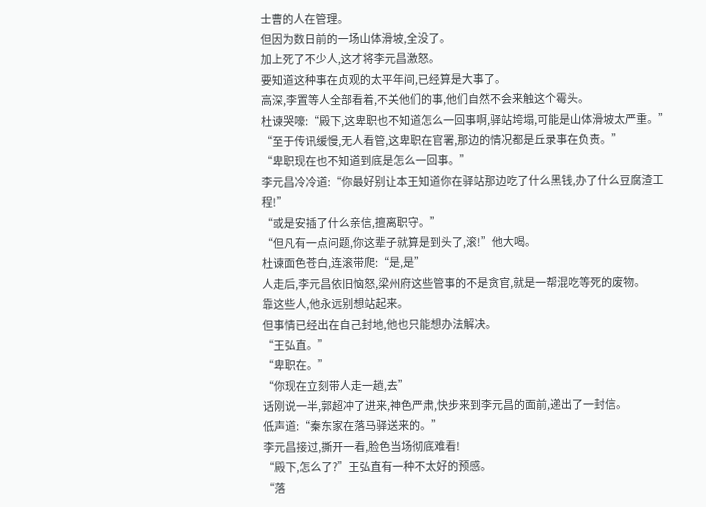士曹的人在管理。
但因为数日前的一场山体滑坡,全没了。
加上死了不少人,这才将李元昌激怒。
要知道这种事在贞观的太平年间,已经算是大事了。
高深,李置等人全部看着,不关他们的事,他们自然不会来触这个霉头。
杜谏哭嚎:“殿下,这卑职也不知道怎么一回事啊,驿站垮塌,可能是山体滑坡太严重。”
“至于传讯缓慢,无人看管,这卑职在官署,那边的情况都是丘录事在负责。”
“卑职现在也不知道到底是怎么一回事。”
李元昌冷冷道:“你最好别让本王知道你在驿站那边吃了什么黑钱,办了什么豆腐渣工程!”
“或是安插了什么亲信,擅离职守。”
“但凡有一点问题,你这辈子就算是到头了,滚!”他大喝。
杜谏面色苍白,连滚带爬:“是,是”
人走后,李元昌依旧恼怒,梁州府这些管事的不是贪官,就是一帮混吃等死的废物。
靠这些人,他永远别想站起来。
但事情已经出在自己封地,他也只能想办法解决。
“王弘直。”
“卑职在。”
“你现在立刻带人走一趟,去”
话刚说一半,郭超冲了进来,神色严肃,快步来到李元昌的面前,递出了一封信。
低声道:“秦东家在落马驿送来的。”
李元昌接过,撕开一看,脸色当场彻底难看!
“殿下,怎么了?”王弘直有一种不太好的预感。
“落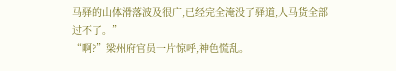马驿的山体滑落波及很广,已经完全淹没了驿道,人马货全部过不了。”
“啊?”梁州府官员一片惊呼,神色慌乱。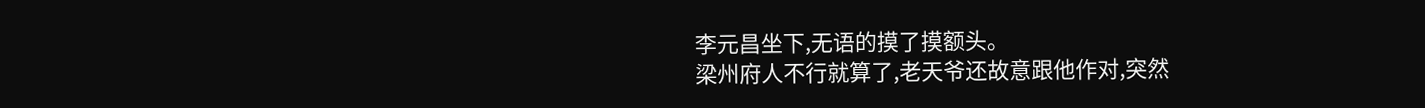李元昌坐下,无语的摸了摸额头。
梁州府人不行就算了,老天爷还故意跟他作对,突然